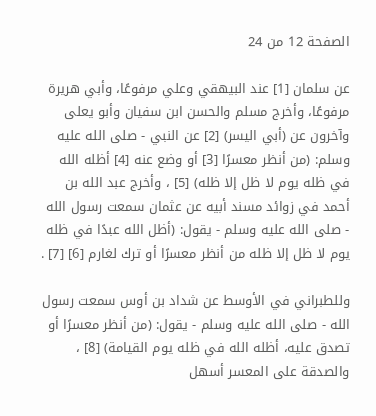الصفحة 12 من 24

عن سلمان [1] عند البيهقي وعلي مرفوعًا، وأبي هريرة مرفوعًا، وأخرج مسلم والحسن ابن سفيان وأبو يعلى وآخرون عن (أبي اليسر) [2] عن النبي - صلى الله عليه وسلم: (من أنظر معسرًا [3] أو وضع عنه [4] أظله الله في ظله يوم لا ظل إلا ظله) [5] ، وأخرج عبد الله بن أحمد في زوائد مسند أبيه عن عثمان سمعت رسول الله - صلى الله عليه وسلم - يقول: (أظل الله عبدًا في ظله يوم لا ظل إلا ظله من أنظر معسرًا أو ترك لغارم [6] [7] .

وللطبراني في الأوسط عن شداد بن أوس سمعت رسول الله - صلى الله عليه وسلم - يقول: (من أنظر معسرًا أو تصدق عليه، أظله الله في ظله يوم القيامة) [8] ، والصدقة على المعسر أسهل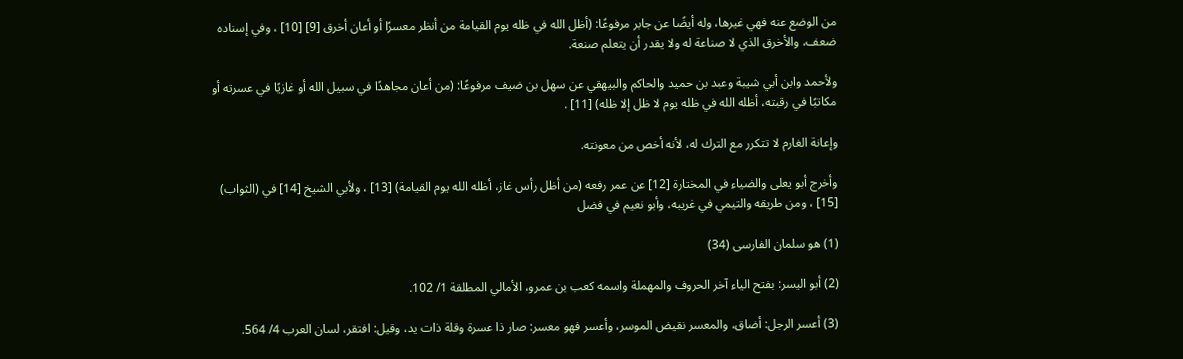من الوضع عنه فهي غيرها، وله أيضًا عن جابر مرفوعًا: (أظل الله في ظله يوم القيامة من أنظر معسرًا أو أعان أخرق [9] [10] ، وفي إسناده ضعف، والأخرق الذي لا صناعة له ولا يقدر أن يتعلم صنعة.

ولأحمد وابن أبي شيبة وعبد بن حميد والحاكم والبيهقي عن سهل بن ضيف مرفوعًا: (من أعان مجاهدًا في سبيل الله أو غازيًا في عسرته أو مكاتبًا في رقبته، أظله الله في ظله يوم لا ظل إلا ظله) [11] .

وإعانة الغارم لا تتكرر مع الترك له، لأنه أخص من معونته.

وأخرج أبو يعلى والضياء في المختارة [12] عن عمر رفعه (من أظل رأس غاز، أظله الله يوم القيامة) [13] ، ولأبي الشيخ [14] في (الثواب) [15] ، ومن طريقه والتيمي في غريبه، وأبو نعيم في فضل

(1) هو سلمان الفارسى (34)

(2) أبو اليسر: بفتح الياء آخر الحروف والمهملة واسمه كعب بن عمرو، الأمالي المطلقة 1/ 102.

(3) أعسر الرجل: أضاق، والمعسر نقيض الموسر، وأعسر فهو معسر: صار ذا عسرة وقلة ذات يد، وقيل: افتقر، لسان العرب 4/ 564.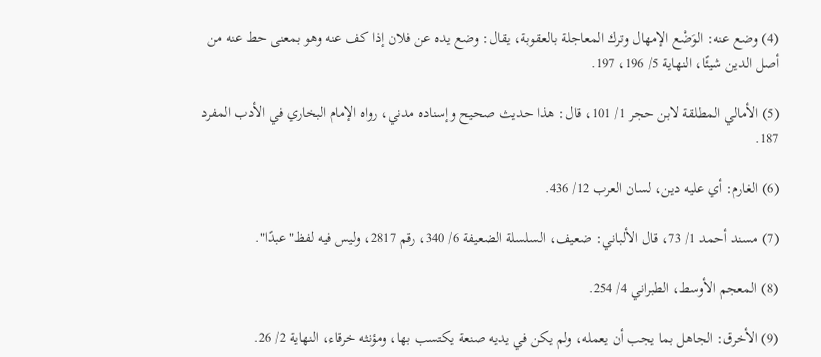(4) وضع عنه: الوَضْع الإمهال وترك المعاجلة بالعقوبة، يقال: وضع يده عن فلان إذا كف عنه وهو بمعنى حط عنه من أصل الدين شيئًا، النهاية 5/ 196، 197.

(5) الأمالي المطلقة لابن حجر 1/ 101، قال: هذا حديث صحيح وإسناده مدني، رواه الإمام البخاري في الأدب المفرد 187.

(6) الغارم: أي عليه دين، لسان العرب 12/ 436.

(7) مسند أحمد 1/ 73، قال الألباني: ضعيف، السلسلة الضعيفة 6/ 340، رقم 2817، وليس فيه لفظ"عبدًا".

(8) المعجم الأوسط، الطبراني 4/ 254.

(9) الأخرق: الجاهل بما يجب أن يعمله، ولم يكن في يديه صنعة يكتسب بها، ومؤنثه خرقاء، النهاية 2/ 26.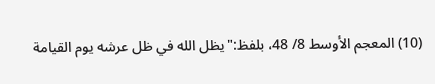(10) المعجم الأوسط 8/ 48، بلفظ:"يظل الله في ظل عرشه يوم القيامة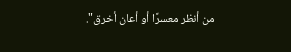من أنظر معسرًا أو أعان أخرق".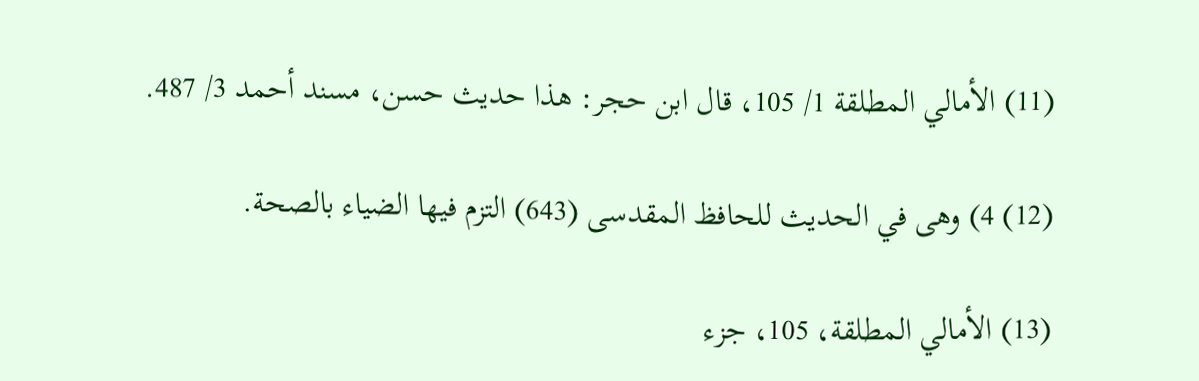(11) الأمالي المطلقة 1/ 105، قال ابن حجر: هذا حديث حسن، مسند أحمد 3/ 487.

(12) 4) وهى في الحديث للحافظ المقدسى (643) التزم فيها الضياء بالصحة.

(13) الأمالي المطلقة، 105، جزء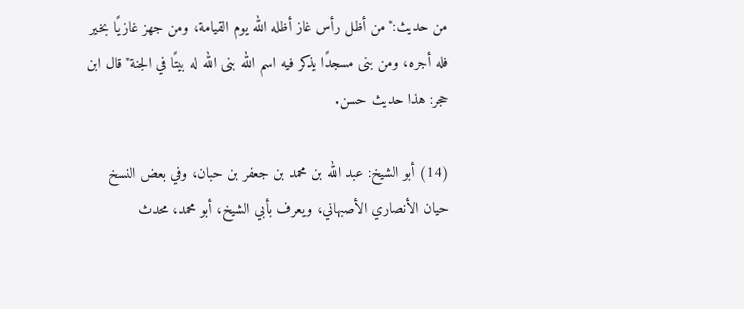من حديث:"من أظل رأس غاز أظله الله يوم القيامة، ومن جهز غازيًا بخير فله أجره، ومن بنى مسجدًا يذكر فيه اسم الله بنى الله له بيتًا في الجنة"قال ابن حجر: هذا حديث حسن.

(14) أبو الشيخ: عبد الله بن محمد بن جعفر بن حبان، وفي بعض النسخ حيان الأنصاري الأصبهاني، ويعرف بأبي الشيخ، أبو محمد، محدث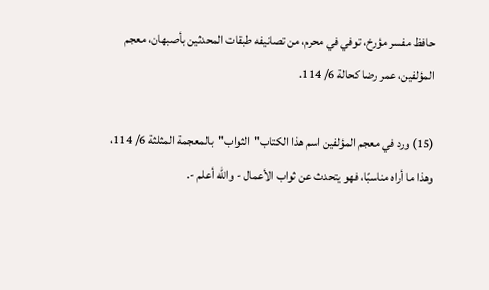حافظ مفسر مؤرخ، توفي في محرم، من تصانيفه طبقات المحدثين بأصبهان، معجم المؤلفين، عمر رضا كحالة 6/ 114.

(15) ورد في معجم المؤلفين اسم هذا الكتاب"الثواب"بالمعجمة المثلثة 6/ 114، وهذا ما أراه مناسبًا، فهو يتحدث عن ثواب الأعمال - والله أعلم -.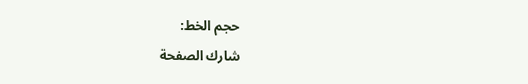حجم الخط:
شارك الصفحة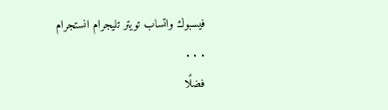فيسبوك واتساب تويتر تليجرام انستجرام
. . .
فضلًا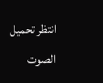انتظر تحميل الصوت